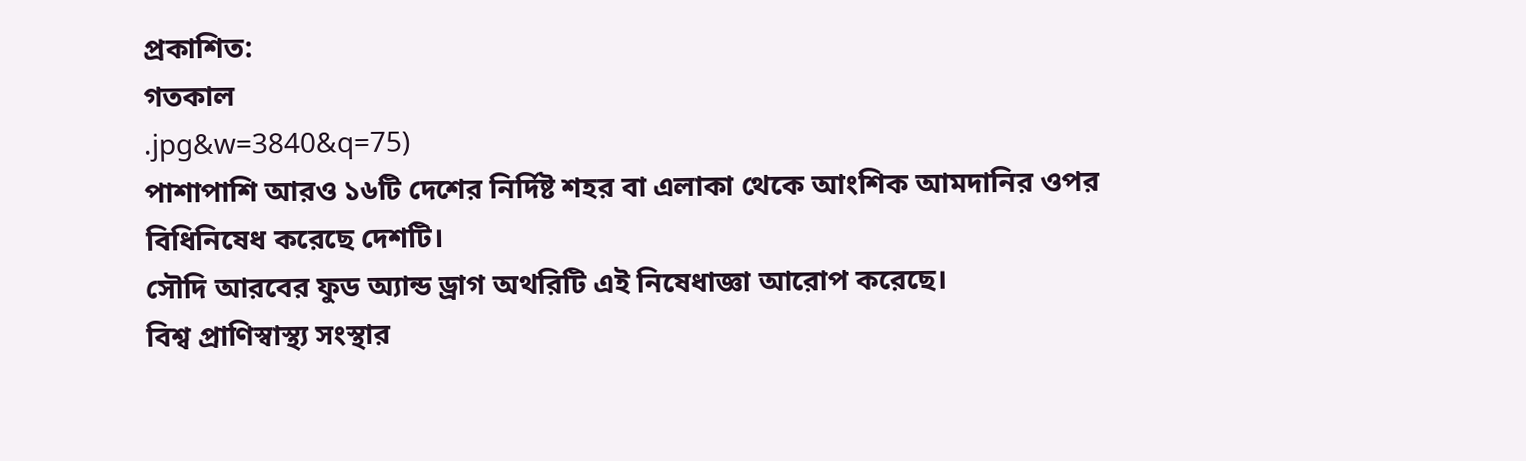প্রকাশিত:
গতকাল
.jpg&w=3840&q=75)
পাশাপাশি আরও ১৬টি দেশের নির্দিষ্ট শহর বা এলাকা থেকে আংশিক আমদানির ওপর বিধিনিষেধ করেছে দেশটি।
সৌদি আরবের ফুড অ্যান্ড ড্রাগ অথরিটি এই নিষেধাজ্ঞা আরোপ করেছে।
বিশ্ব প্রাণিস্বাস্থ্য সংস্থার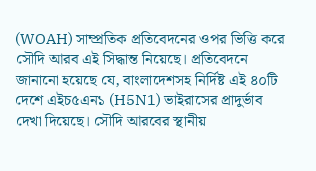(WOAH) সাম্প্রতিক প্রতিবেদনের ওপর ভিত্তি করে সৌদি আরব এই সিদ্ধান্ত নিয়েছে। প্রতিবেদনে জানানো হয়েছে যে, বাংলাদেশসহ নির্দিষ্ট এই ৪০টি দেশে এইচ৫এন১ (H5N1) ভাইরাসের প্রাদুর্ভাব দেখা দিয়েছে। সৌদি আরবের স্থানীয়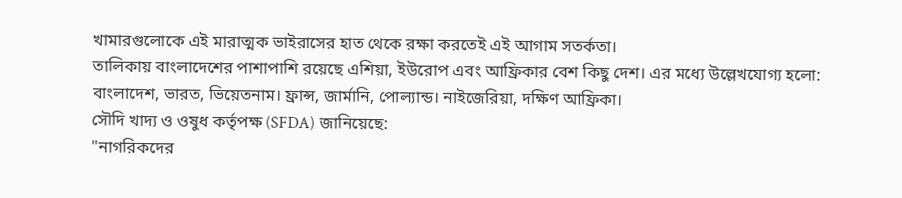খামারগুলোকে এই মারাত্মক ভাইরাসের হাত থেকে রক্ষা করতেই এই আগাম সতর্কতা।
তালিকায় বাংলাদেশের পাশাপাশি রয়েছে এশিয়া, ইউরোপ এবং আফ্রিকার বেশ কিছু দেশ। এর মধ্যে উল্লেখযোগ্য হলো: বাংলাদেশ, ভারত, ভিয়েতনাম। ফ্রান্স, জার্মানি, পোল্যান্ড। নাইজেরিয়া, দক্ষিণ আফ্রিকা।
সৌদি খাদ্য ও ওষুধ কর্তৃপক্ষ (SFDA) জানিয়েছে:
"নাগরিকদের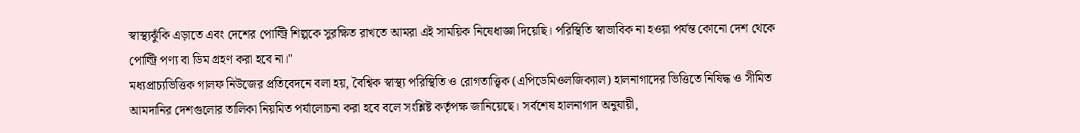স্বাস্থ্যঝুঁকি এড়াতে এবং দেশের পোল্ট্রি শিল্পকে সুরক্ষিত রাখতে আমরা এই সাময়িক নিষেধাজ্ঞা দিয়েছি। পরিস্থিতি স্বাভাবিক না হওয়া পর্যন্ত কোনো দেশ থেকে পোল্ট্রি পণ্য বা ডিম গ্রহণ করা হবে না।"
মধ্যপ্রাচ্যভিত্তিক গালফ নিউজের প্রতিবেদনে বলা হয়, বৈশ্বিক স্বাস্থ্য পরিস্থিতি ও রোগতাত্ত্বিক (এপিডেমিওলজিক্যাল) হালনাগাদের ভিত্তিতে নিষিদ্ধ ও সীমিত আমদানির দেশগুলোর তালিকা নিয়মিত পর্যালোচনা করা হবে বলে সংশ্লিষ্ট কর্তৃপক্ষ জানিয়েছে। সর্বশেষ হালনাগাদ অনুযায়ী,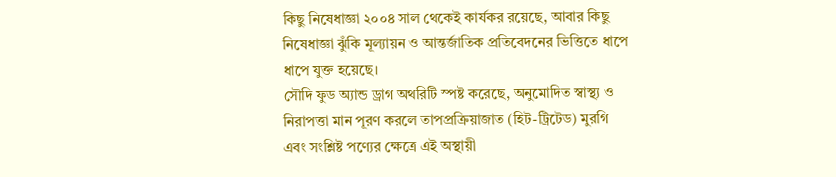কিছু নিষেধাজ্ঞা ২০০৪ সাল থেকেই কার্যকর রয়েছে, আবার কিছু নিষেধাজ্ঞা ঝুঁকি মূল্যায়ন ও আন্তর্জাতিক প্রতিবেদনের ভিত্তিতে ধাপে ধাপে যুক্ত হয়েছে।
সৌদি ফুড অ্যান্ড ড্রাগ অথরিটি স্পষ্ট করেছে, অনুমোদিত স্বাস্থ্য ও নিরাপত্তা মান পূরণ করলে তাপপ্রক্রিয়াজাত (হিট-ট্রিটেড) মুরগি এবং সংশ্লিষ্ট পণ্যের ক্ষেত্রে এই অস্থায়ী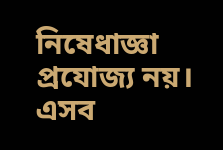নিষেধাজ্ঞা প্রযোজ্য নয়। এসব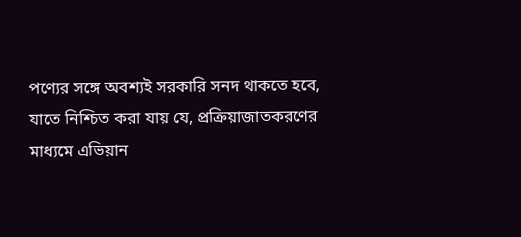পণ্যের সঙ্গে অবশ্যই সরকারি সনদ থাকতে হবে, যাতে নিশ্চিত করা যায় যে, প্রক্রিয়াজাতকরণের মাধ্যমে এভিয়ান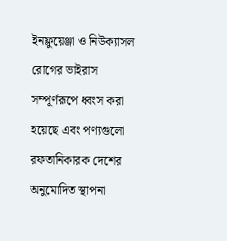ইনফ্লুয়েঞ্জা ও নিউক্যাসল রোগের ভাইরাস সম্পূর্ণরূপে ধ্বংস করা হয়েছে এবং পণ্যগুলো রফতানিকারক দেশের অনুমোদিত স্থাপনা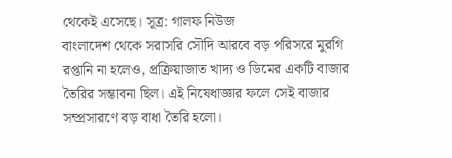থেকেই এসেছে। সূত্র: গালফ নিউজ
বাংলাদেশ থেকে সরাসরি সৌদি আরবে বড় পরিসরে মুরগি রপ্তানি না হলেও, প্রক্রিয়াজাত খাদ্য ও ডিমের একটি বাজার তৈরির সম্ভাবনা ছিল। এই নিষেধাজ্ঞার ফলে সেই বাজার সম্প্রসারণে বড় বাধা তৈরি হলো।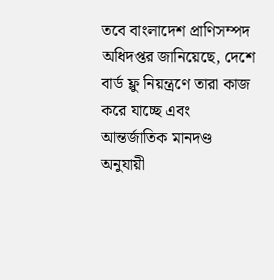তবে বাংলাদেশ প্রাণিসম্পদ অধিদপ্তর জানিয়েছে, দেশে বার্ড ফ্লু নিয়ন্ত্রণে তারা কাজ করে যাচ্ছে এবং আন্তর্জাতিক মানদণ্ড অনুযায়ী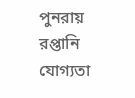পুনরায় রপ্তানি যোগ্যতা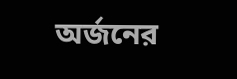অর্জনের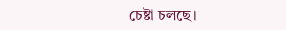চেষ্টা চলছে।